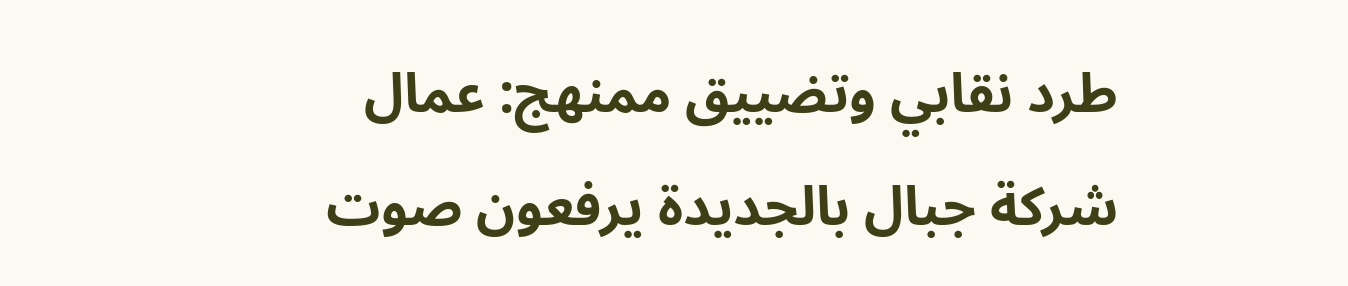طرد نقابي وتضييق ممنهج: عمال شركة جبال بالجديدة يرفعون صوت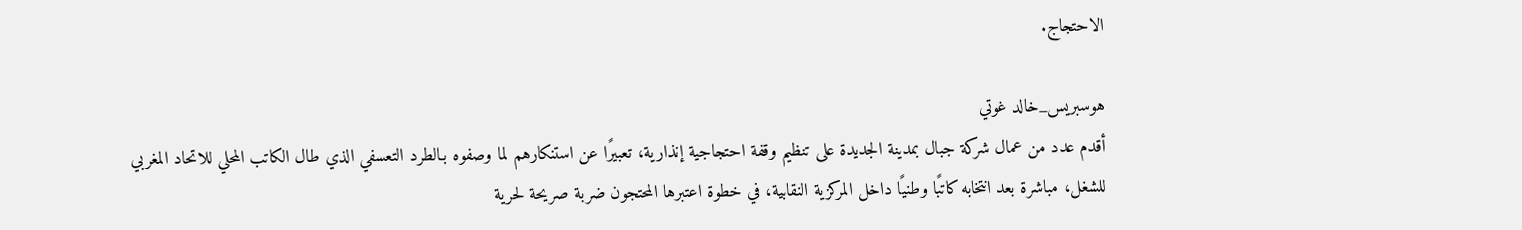الاحتجاج.

هوسبريس_خالد غوتي
أقدم عدد من عمال شركة جبال بمدينة الجديدة على تنظيم وقفة احتجاجية إنذارية، تعبيرًا عن استنكارهم لما وصفوه بـالطرد التعسفي الذي طال الكاتب المحلي للاتحاد المغربي للشغل، مباشرة بعد انتخابه كاتبًا وطنيًا داخل المركزية النقابية، في خطوة اعتبرها المحتجون ضربة صريحة لحرية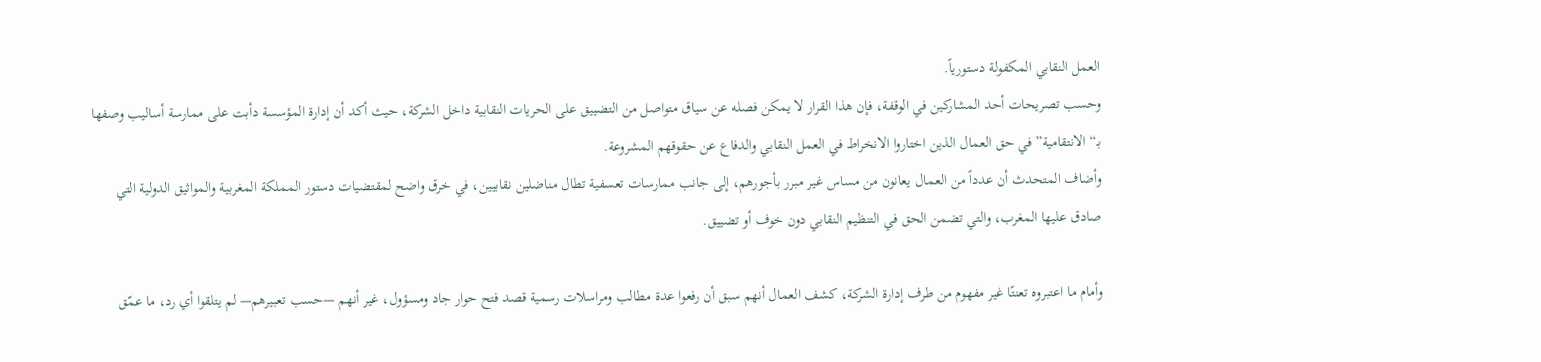العمل النقابي المكفولة دستورياً.
وحسب تصريحات أحد المشاركين في الوقفة، فإن هذا القرار لا يمكن فصله عن سياق متواصل من التضييق على الحريات النقابية داخل الشركة، حيث أكد أن إدارة المؤسسة دأبت على ممارسة أساليب وصفها بـ“الانتقامية” في حق العمال الذين اختاروا الانخراط في العمل النقابي والدفاع عن حقوقهم المشروعة.
وأضاف المتحدث أن عدداً من العمال يعانون من مساس غير مبرر بأجورهم، إلى جانب ممارسات تعسفية تطال مناضلين نقابيين، في خرق واضح لمقتضيات دستور المملكة المغربية والمواثيق الدولية التي صادق عليها المغرب، والتي تضمن الحق في التنظيم النقابي دون خوف أو تضييق.

وأمام ما اعتبروه تعنتًا غير مفهوم من طرف إدارة الشركة، كشف العمال أنهم سبق أن رفعوا عدة مطالب ومراسلات رسمية قصد فتح حوار جاد ومسؤول، غير أنهم —حسب تعبيرهم— لم يتلقوا أي رد، ما عمّق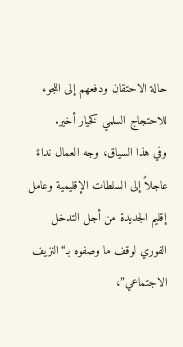حالة الاحتقان ودفعهم إلى اللجوء للاحتجاج السلمي كخيار أخير.
وفي هذا السياق، وجه العمال نداءً عاجلاً إلى السلطات الإقليمية وعامل إقليم الجديدة من أجل التدخل الفوري لوقف ما وصفوه بـ“النزيف الاجتماعي”،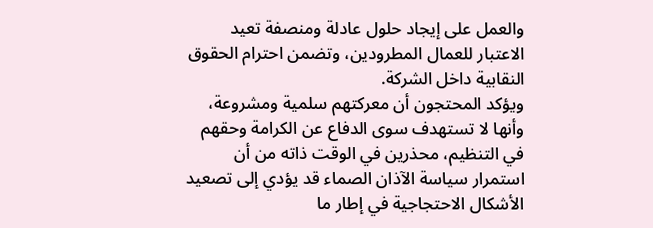والعمل على إيجاد حلول عادلة ومنصفة تعيد الاعتبار للعمال المطرودين، وتضمن احترام الحقوق النقابية داخل الشركة.
ويؤكد المحتجون أن معركتهم سلمية ومشروعة، وأنها لا تستهدف سوى الدفاع عن الكرامة وحقهم في التنظيم، محذرين في الوقت ذاته من أن استمرار سياسة الآذان الصماء قد يؤدي إلى تصعيد الأشكال الاحتجاجية في إطار ما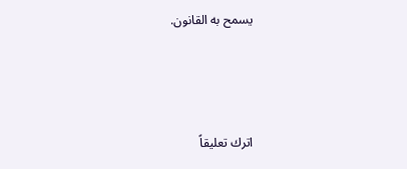يسمح به القانون.



اترك تعليقاً